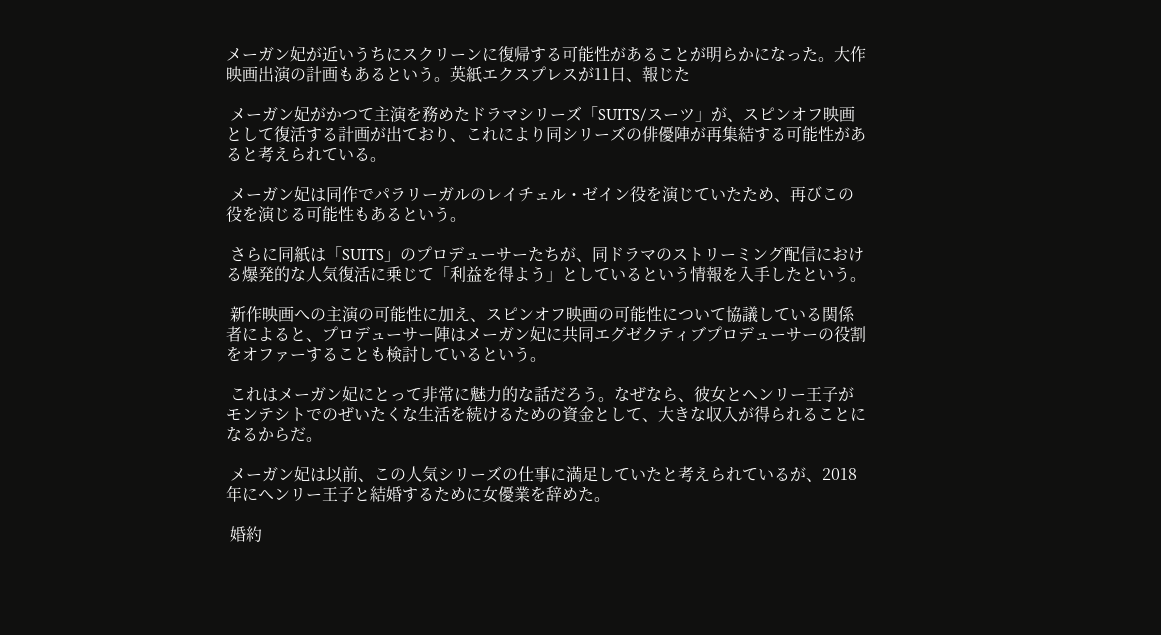メーガン妃が近いうちにスクリーンに復帰する可能性があることが明らかになった。大作映画出演の計画もあるという。英紙エクスプレスが11日、報じた

 メーガン妃がかつて主演を務めたドラマシリーズ「SUITS/スーツ」が、スピンオフ映画として復活する計画が出ており、これにより同シリーズの俳優陣が再集結する可能性があると考えられている。

 メーガン妃は同作でパラリーガルのレイチェル・ゼイン役を演じていたため、再びこの役を演じる可能性もあるという。

 さらに同紙は「SUITS」のプロデューサーたちが、同ドラマのストリーミング配信における爆発的な人気復活に乗じて「利益を得よう」としているという情報を入手したという。

 新作映画への主演の可能性に加え、スピンオフ映画の可能性について協議している関係者によると、プロデューサー陣はメーガン妃に共同エグゼクティブプロデューサーの役割をオファーすることも検討しているという。

 これはメーガン妃にとって非常に魅力的な話だろう。なぜなら、彼女とヘンリー王子がモンテシトでのぜいたくな生活を続けるための資金として、大きな収入が得られることになるからだ。

 メーガン妃は以前、この人気シリーズの仕事に満足していたと考えられているが、2018年にヘンリー王子と結婚するために女優業を辞めた。

 婚約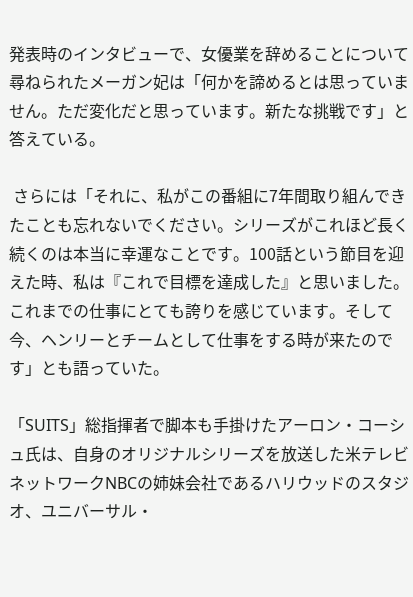発表時のインタビューで、女優業を辞めることについて尋ねられたメーガン妃は「何かを諦めるとは思っていません。ただ変化だと思っています。新たな挑戦です」と答えている。

 さらには「それに、私がこの番組に7年間取り組んできたことも忘れないでください。シリーズがこれほど長く続くのは本当に幸運なことです。100話という節目を迎えた時、私は『これで目標を達成した』と思いました。これまでの仕事にとても誇りを感じています。そして今、ヘンリーとチームとして仕事をする時が来たのです」とも語っていた。

「SUITS」総指揮者で脚本も手掛けたアーロン・コーシュ氏は、自身のオリジナルシリーズを放送した米テレビネットワークNBCの姉妹会社であるハリウッドのスタジオ、ユニバーサル・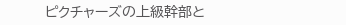ピクチャーズの上級幹部と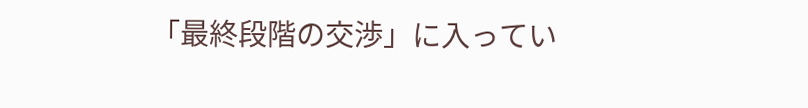「最終段階の交渉」に入ってい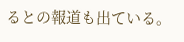るとの報道も出ている。